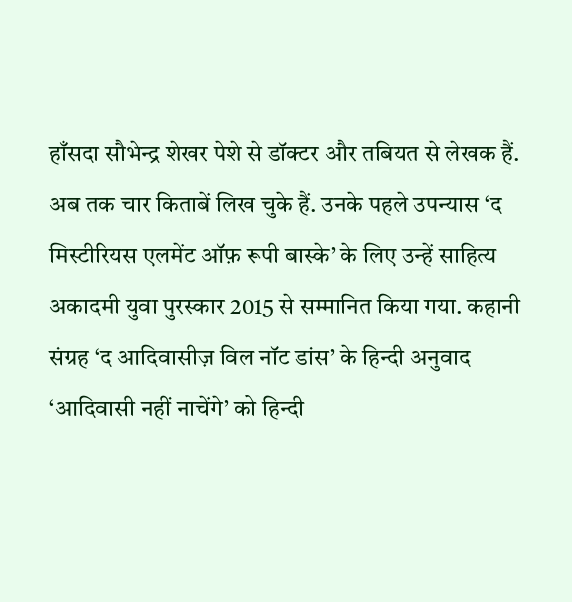हाँसदा सौभेन्द्र शेखर पेशे से डॉक्टर और तबियत से लेखक हैं. अब तक चार किताबें लिख चुके हैं. उनके पहले उपन्यास ‘द मिस्टीरियस एलमेंट ऑफ़ रूपी बास्के’ के लिए उन्हें साहित्य अकादमी युवा पुरस्कार 2015 से सम्मानित किया गया. कहानी संग्रह ‘द आदिवासीज़ विल नॉट डांस’ के हिन्दी अनुवाद ‘आदिवासी नहीं नाचेंगे’ को हिन्दी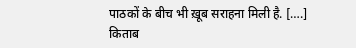पाठकों के बीच भी ख़ूब सराहना मिली है. [….]
किताब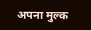अपना मुल्क